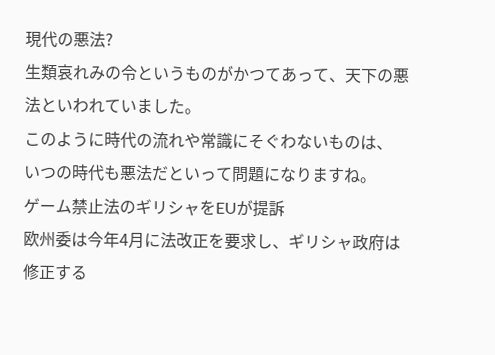現代の悪法?
生類哀れみの令というものがかつてあって、天下の悪法といわれていました。
このように時代の流れや常識にそぐわないものは、
いつの時代も悪法だといって問題になりますね。
ゲーム禁止法のギリシャをEUが提訴
欧州委は今年4月に法改正を要求し、ギリシャ政府は修正する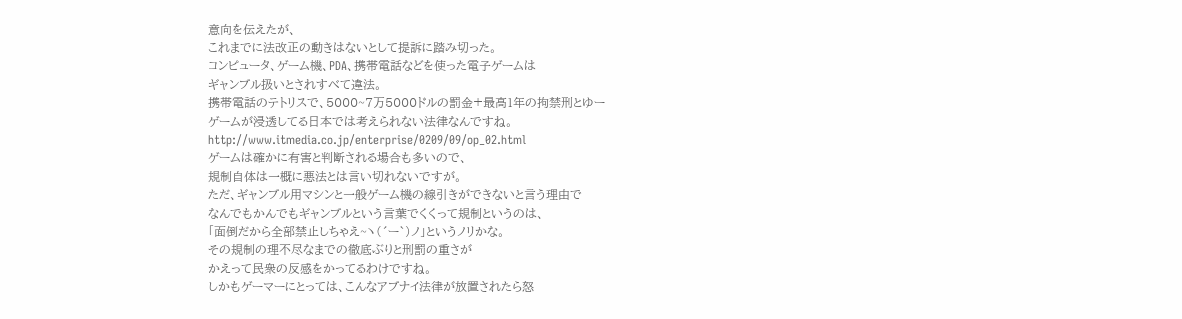意向を伝えたが、
これまでに法改正の動きはないとして提訴に踏み切った。
コンピュータ、ゲーム機、PDA、携帯電話などを使った電子ゲームは
ギャンブル扱いとされすべて違法。
携帯電話のテトリスで、5000~7万5000ドルの罰金+最高1年の拘禁刑とゆー
ゲームが浸透してる日本では考えられない法律なんですね。
http://www.itmedia.co.jp/enterprise/0209/09/op_02.html
ゲームは確かに有害と判断される場合も多いので、
規制自体は一概に悪法とは言い切れないですが。
ただ、ギャンブル用マシンと一般ゲーム機の線引きができないと言う理由で
なんでもかんでもギャンブルという言葉でくくって規制というのは、
「面倒だから全部禁止しちゃえ~ヽ(´ー`)ノ」というノリかな。
その規制の理不尽なまでの徹底ぶりと刑罰の重さが
かえって民衆の反感をかってるわけですね。
しかもゲーマーにとっては、こんなアブナイ法律が放置されたら怒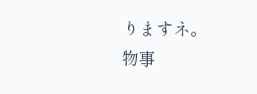りますネ。
物事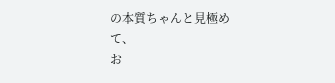の本質ちゃんと見極めて、
お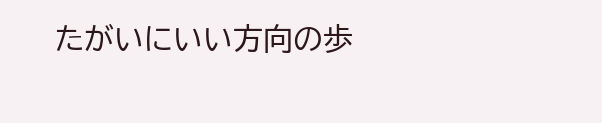たがいにいい方向の歩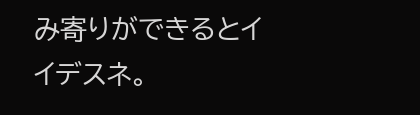み寄りができるとイイデスネ。